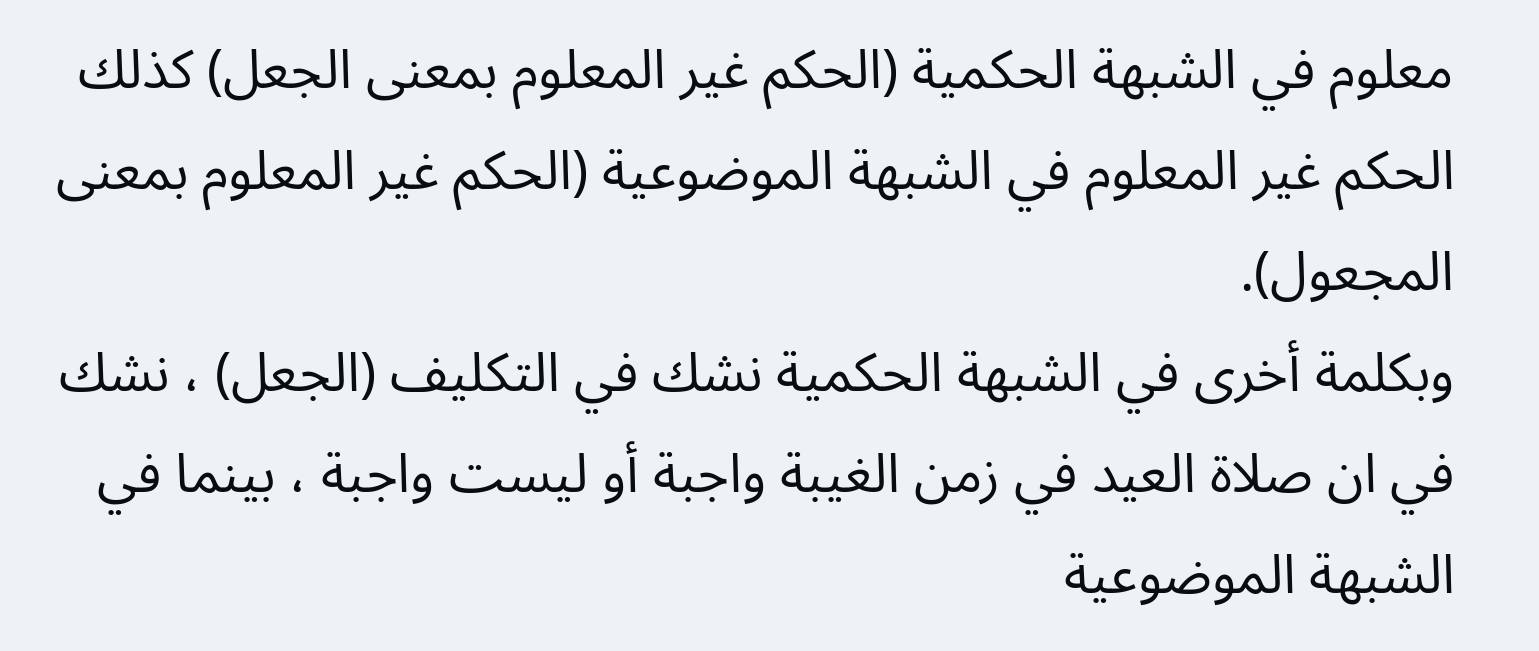معلوم في الشبهة الحكمية (الحكم غير المعلوم بمعنى الجعل) كذلك الحكم غير المعلوم في الشبهة الموضوعية (الحكم غير المعلوم بمعنى المجعول).
وبكلمة أخرى في الشبهة الحكمية نشك في التكليف (الجعل) ، نشك في ان صلاة العيد في زمن الغيبة واجبة أو ليست واجبة ، بينما في الشبهة الموضوعية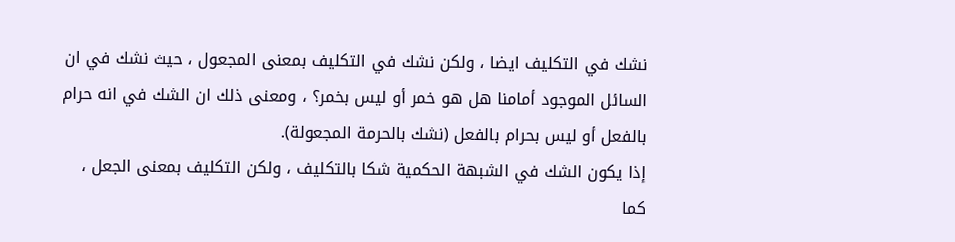نشك في التكليف ايضا ، ولكن نشك في التكليف بمعنى المجعول ، حيث نشك في ان السائل الموجود أمامنا هل هو خمر أو ليس بخمر؟ ، ومعنى ذلك ان الشك في انه حرام بالفعل أو ليس بحرام بالفعل (نشك بالحرمة المجعولة).
إذا يكون الشك في الشبهة الحكمية شكا بالتكليف ، ولكن التكليف بمعنى الجعل ، كما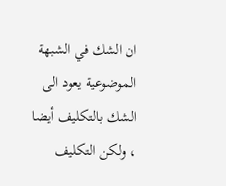ان الشك في الشبهة الموضوعية يعود الى الشك بالتكليف أيضا ، ولكن التكليف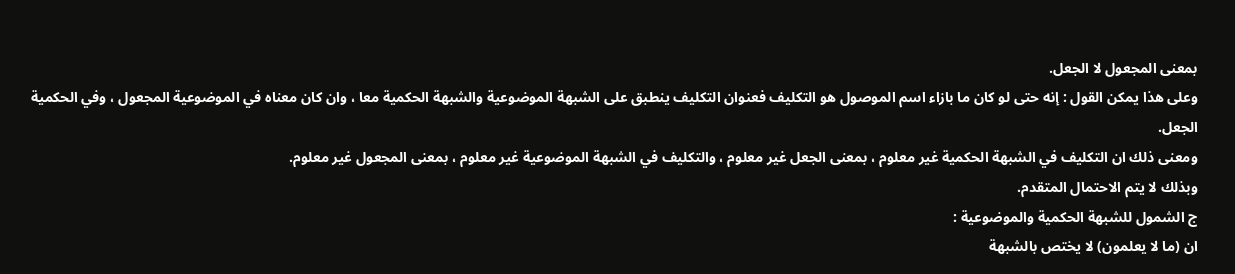بمعنى المجعول لا الجعل.
وعلى هذا يمكن القول : إنه حتى لو كان ما بازاء اسم الموصول هو التكليف فعنوان التكليف ينطبق على الشبهة الموضوعية والشبهة الحكمية معا ، وان كان معناه في الموضوعية المجعول ، وفي الحكمية الجعل.
ومعنى ذلك ان التكليف في الشبهة الحكمية غير معلوم ، بمعنى الجعل غير معلوم ، والتكليف في الشبهة الموضوعية غير معلوم ، بمعنى المجعول غير معلوم.
وبذلك لا يتم الاحتمال المتقدم.
ج الشمول للشبهة الحكمية والموضوعية :
ان (ما لا يعلمون) لا يختص بالشبهة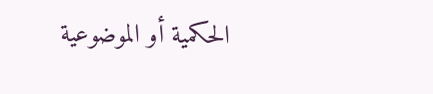الحكمية أو الموضوعية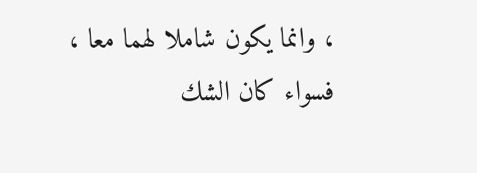، وانما يكون شاملا لهما معا ، فسواء كان الشك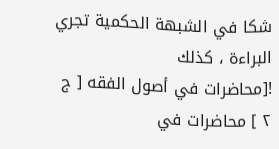شكا في الشبهة الحكمية تجري البراءة ، كذلك
![محاضرات في أصول الفقه [ ج ٢ ] محاضرات في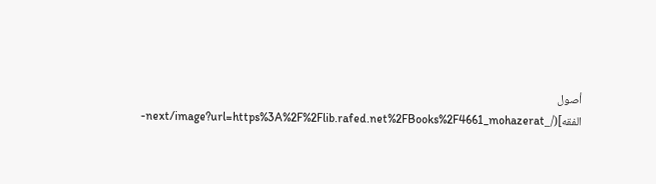أصول الفقه](/_next/image?url=https%3A%2F%2Flib.rafed.net%2FBooks%2F4661_mohazerat-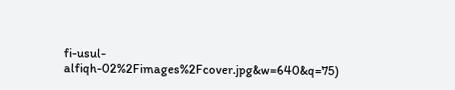fi-usul-alfiqh-02%2Fimages%2Fcover.jpg&w=640&q=75)